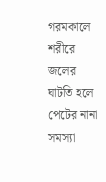গরমকালে শরীরে জলের ঘাটতি হলে পেটের নানা সমস্যা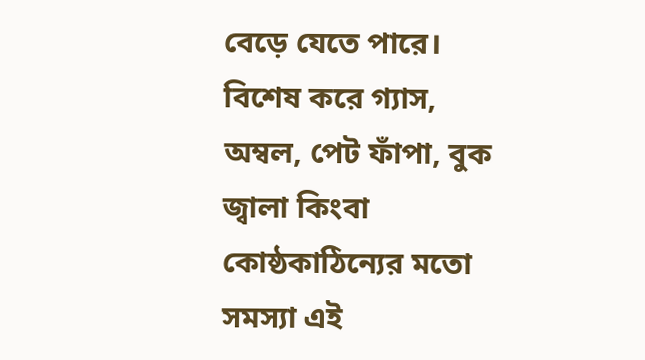বেড়ে যেতে পারে। বিশেষ করে গ্যাস, অম্বল, পেট ফাঁপা, বুক জ্বালা কিংবা কোষ্ঠকাঠিন্যের মতো সমস্যা এই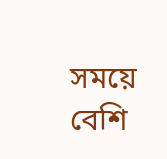সময়ে বেশি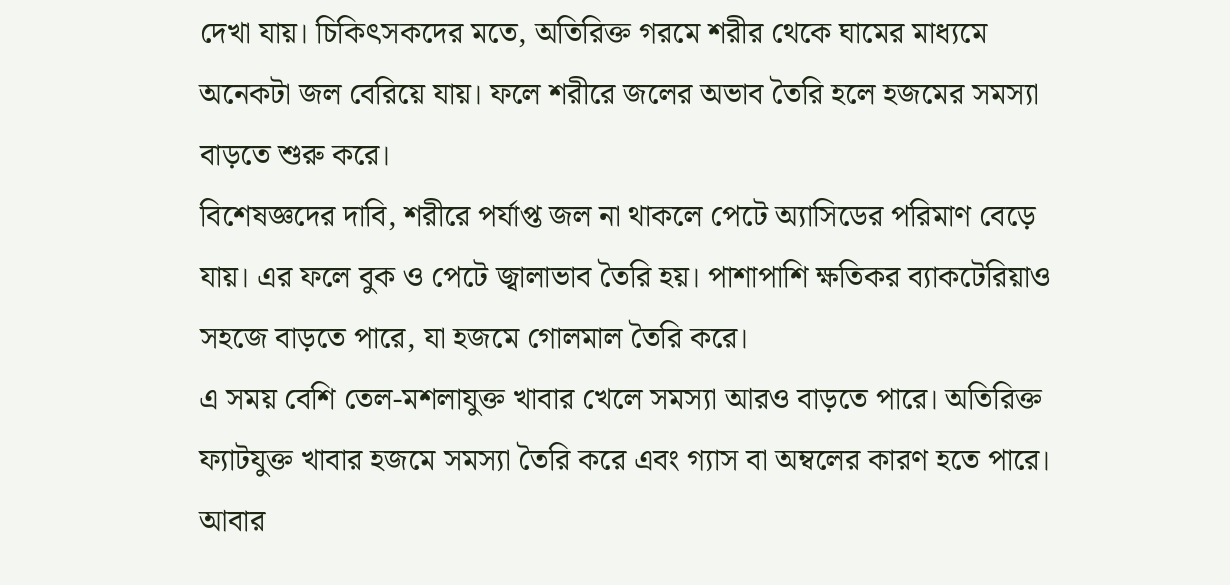দেখা যায়। চিকিৎসকদের মতে, অতিরিক্ত গরমে শরীর থেকে ঘামের মাধ্যমে অনেকটা জল বেরিয়ে যায়। ফলে শরীরে জলের অভাব তৈরি হলে হজমের সমস্যা বাড়তে শুরু করে।
বিশেষজ্ঞদের দাবি, শরীরে পর্যাপ্ত জল না থাকলে পেটে অ্যাসিডের পরিমাণ বেড়ে যায়। এর ফলে বুক ও পেটে জ্বালাভাব তৈরি হয়। পাশাপাশি ক্ষতিকর ব্যাকটেরিয়াও সহজে বাড়তে পারে, যা হজমে গোলমাল তৈরি করে।
এ সময় বেশি তেল-মশলাযুক্ত খাবার খেলে সমস্যা আরও বাড়তে পারে। অতিরিক্ত ফ্যাটযুক্ত খাবার হজমে সমস্যা তৈরি করে এবং গ্যাস বা অম্বলের কারণ হতে পারে। আবার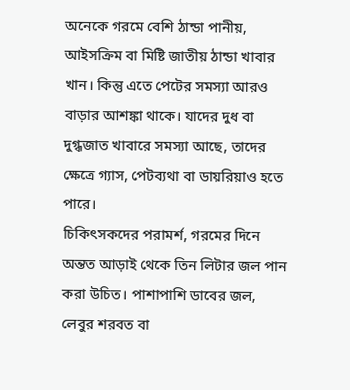অনেকে গরমে বেশি ঠান্ডা পানীয়, আইসক্রিম বা মিষ্টি জাতীয় ঠান্ডা খাবার খান। কিন্তু এতে পেটের সমস্যা আরও বাড়ার আশঙ্কা থাকে। যাদের দুধ বা দুগ্ধজাত খাবারে সমস্যা আছে, তাদের ক্ষেত্রে গ্যাস, পেটব্যথা বা ডায়রিয়াও হতে পারে।
চিকিৎসকদের পরামর্শ, গরমের দিনে অন্তত আড়াই থেকে তিন লিটার জল পান করা উচিত। পাশাপাশি ডাবের জল, লেবুর শরবত বা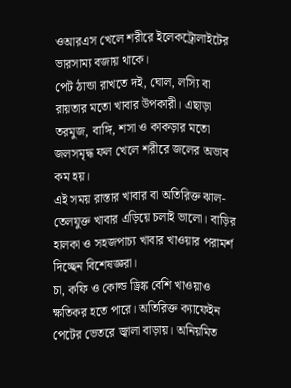ওআরএস খেলে শরীরে ইলেকট্রোলাইটের ভারসাম্য বজায় থাকে।
পেট ঠান্ডা রাখতে দই, ঘোল, লস্যি বা রায়তার মতো খাবার উপকারী। এছাড়া তরমুজ, বাঙ্গি, শসা ও কাকড়ার মতো জলসমৃদ্ধ ফল খেলে শরীরে জলের অভাব কম হয়।
এই সময় রাস্তার খাবার বা অতিরিক্ত ঝাল-তেলযুক্ত খাবার এড়িয়ে চলাই ভালো। বাড়ির হালকা ও সহজপাচ্য খাবার খাওয়ার পরামর্শ দিচ্ছেন বিশেষজ্ঞরা।
চা, কফি ও কোল্ড ড্রিঙ্ক বেশি খাওয়াও ক্ষতিকর হতে পারে। অতিরিক্ত ক্যাফেইন পেটের ভেতরে জ্বালা বাড়ায়। অনিয়মিত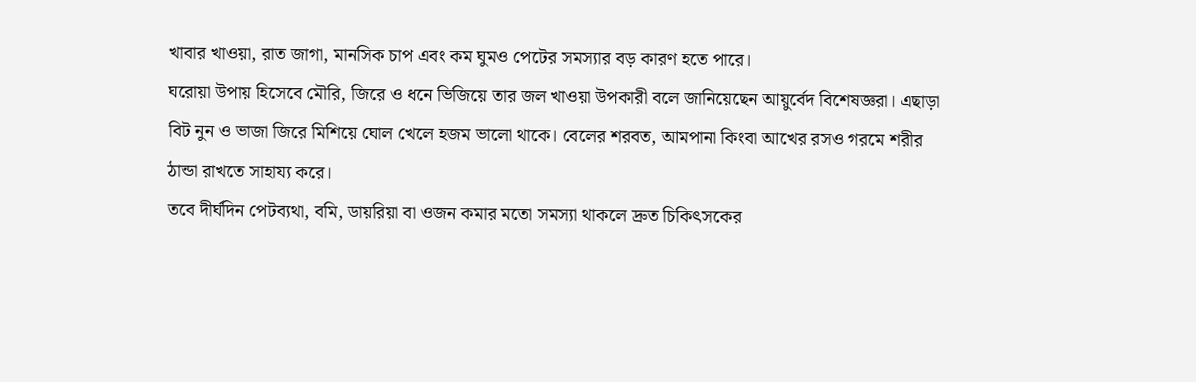খাবার খাওয়া, রাত জাগা, মানসিক চাপ এবং কম ঘুমও পেটের সমস্যার বড় কারণ হতে পারে।
ঘরোয়া উপায় হিসেবে মৌরি, জিরে ও ধনে ভিজিয়ে তার জল খাওয়া উপকারী বলে জানিয়েছেন আয়ুর্বেদ বিশেষজ্ঞরা। এছাড়া বিট নুন ও ভাজা জিরে মিশিয়ে ঘোল খেলে হজম ভালো থাকে। বেলের শরবত, আমপানা কিংবা আখের রসও গরমে শরীর ঠান্ডা রাখতে সাহায্য করে।
তবে দীর্ঘদিন পেটব্যথা, বমি, ডায়রিয়া বা ওজন কমার মতো সমস্যা থাকলে দ্রুত চিকিৎসকের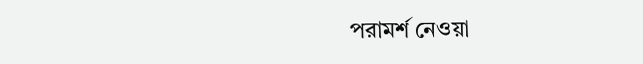পরামর্শ নেওয়া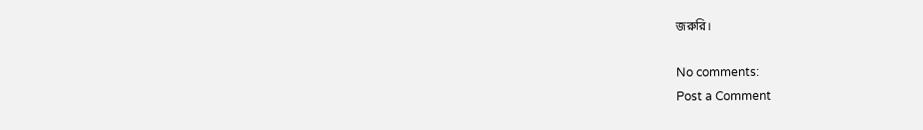জরুরি।

No comments:
Post a Comment